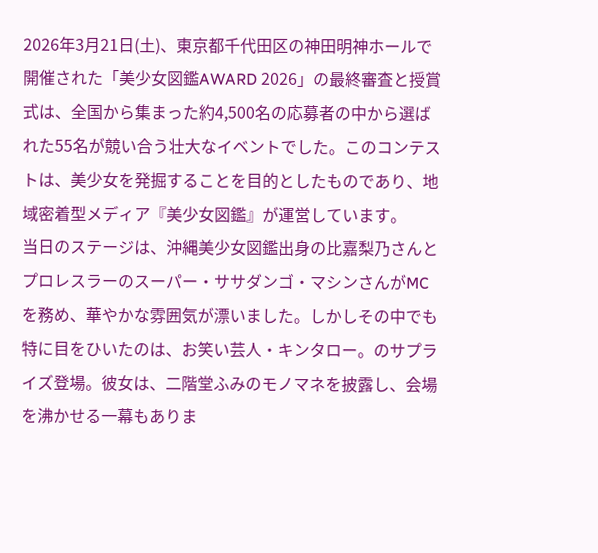2026年3月21日(土)、東京都千代田区の神田明神ホールで開催された「美少女図鑑AWARD 2026」の最終審査と授賞式は、全国から集まった約4,500名の応募者の中から選ばれた55名が競い合う壮大なイベントでした。このコンテストは、美少女を発掘することを目的としたものであり、地域密着型メディア『美少女図鑑』が運営しています。
当日のステージは、沖縄美少女図鑑出身の比嘉梨乃さんとプロレスラーのスーパー・ササダンゴ・マシンさんがMCを務め、華やかな雰囲気が漂いました。しかしその中でも特に目をひいたのは、お笑い芸人・キンタロー。のサプライズ登場。彼女は、二階堂ふみのモノマネを披露し、会場を沸かせる一幕もありま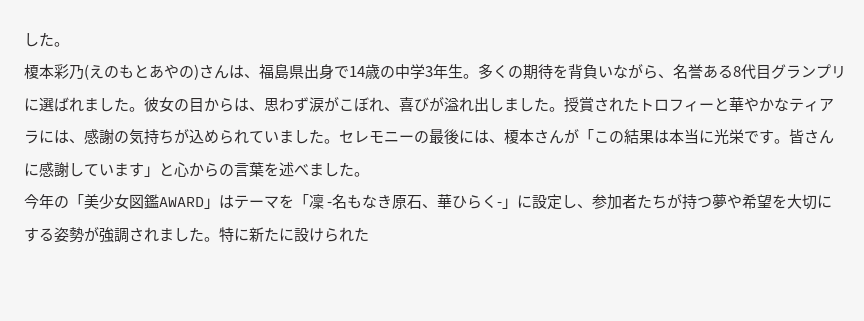した。
榎本彩乃(えのもとあやの)さんは、福島県出身で14歳の中学3年生。多くの期待を背負いながら、名誉ある8代目グランプリに選ばれました。彼女の目からは、思わず涙がこぼれ、喜びが溢れ出しました。授賞されたトロフィーと華やかなティアラには、感謝の気持ちが込められていました。セレモニーの最後には、榎本さんが「この結果は本当に光栄です。皆さんに感謝しています」と心からの言葉を述べました。
今年の「美少女図鑑AWARD」はテーマを「凜 -名もなき原石、華ひらく-」に設定し、参加者たちが持つ夢や希望を大切にする姿勢が強調されました。特に新たに設けられた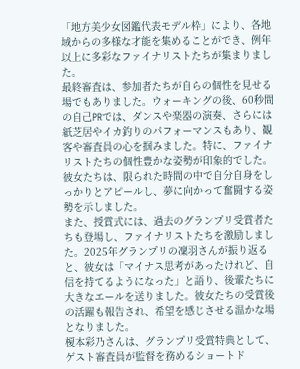「地方美少女図鑑代表モデル枠」により、各地域からの多様な才能を集めることができ、例年以上に多彩なファイナリストたちが集まりました。
最終審査は、参加者たちが自らの個性を見せる場でもありました。ウォーキングの後、60秒間の自己PRでは、ダンスや楽器の演奏、さらには紙芝居やイカ釣りのパフォーマンスもあり、観客や審査員の心を掴みました。特に、ファイナリストたちの個性豊かな姿勢が印象的でした。彼女たちは、限られた時間の中で自分自身をしっかりとアピールし、夢に向かって奮闘する姿勢を示しました。
また、授賞式には、過去のグランプリ受賞者たちも登場し、ファイナリストたちを激励しました。2025年グランプリの凜羽さんが振り返ると、彼女は「マイナス思考があったけれど、自信を持てるようになった」と語り、後輩たちに大きなエールを送りました。彼女たちの受賞後の活躍も報告され、希望を感じさせる温かな場となりました。
榎本彩乃さんは、グランプリ受賞特典として、ゲスト審査員が監督を務めるショートド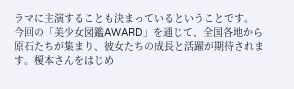ラマに主演することも決まっているということです。
今回の「美少女図鑑AWARD」を通じて、全国各地から原石たちが集まり、彼女たちの成長と活躍が期待されます。榎本さんをはじめ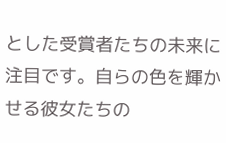とした受賞者たちの未来に注目です。自らの色を輝かせる彼女たちの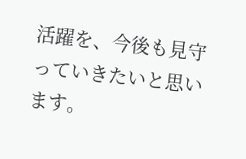活躍を、今後も見守っていきたいと思います。